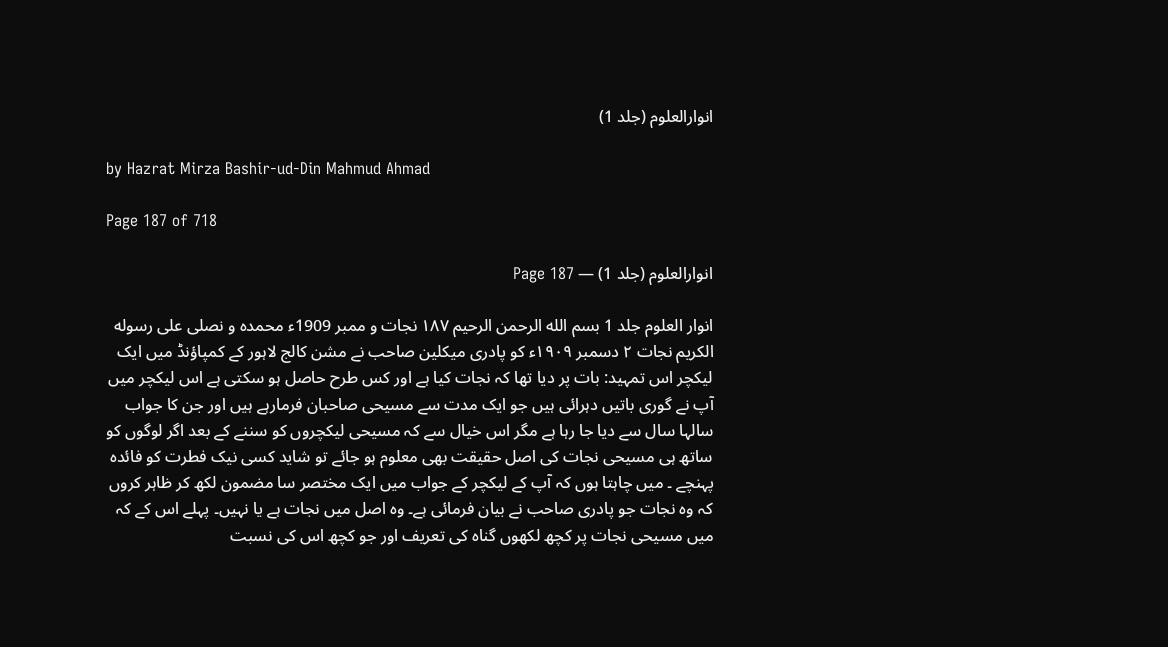انوارالعلوم (جلد 1)

by Hazrat Mirza Bashir-ud-Din Mahmud Ahmad

Page 187 of 718

انوارالعلوم (جلد 1) — Page 187

انوار العلوم جلد 1 بسم الله الرحمن الرحیم ۱۸۷ نجات و ممبر 1909ء محمدہ و نصلی علی رسوله الكريم نجات ۲ دسمبر ۱۹۰۹ء کو پادری میکلین صاحب نے مشن کالج لاہور کے کمپاؤنڈ میں ایک لیکچر اس تمہید: بات پر دیا تھا کہ نجات کیا ہے اور کس طرح حاصل ہو سکتی ہے اس لیکچر میں آپ نے گوری باتیں دہرائی ہیں جو ایک مدت سے مسیحی صاحبان فرمارہے ہیں اور جن کا جواب سالہا سال سے دیا جا رہا ہے مگر اس خیال سے کہ مسیحی لیکچروں کو سننے کے بعد اگر لوگوں کو ساتھ ہی مسیحی نجات کی اصل حقیقت بھی معلوم ہو جائے تو شاید کسی نیک فطرت کو فائدہ پہنچے ۔ میں چاہتا ہوں کہ آپ کے لیکچر کے جواب میں ایک مختصر سا مضمون لکھ کر ظاہر کروں کہ وہ نجات جو پادری صاحب نے بیان فرمائی ہے۔ وہ اصل میں نجات ہے یا نہیں۔ پہلے اس کے کہ میں مسیحی نجات پر کچھ لکھوں گناہ کی تعریف اور جو کچھ اس کی نسبت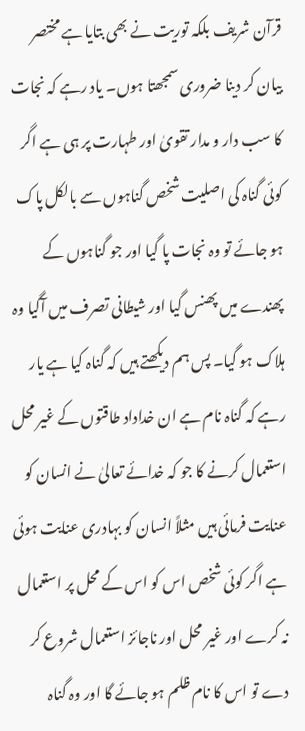قرآن شریف بلکہ توریت نے بھی بتایا ہے مختصر بیان کر دینا ضروری سمجھتا ہوں۔ یاد رہے کہ نجات کا سب دار و مدار تقویٰ اور طہارت پر ہی ہے اگر کوئی گناہ کی اصلیت شخص گناہوں سے بالکل پاک ہو جائے تو وہ نجات پا گیا اور جو گناہوں کے پھندے میں پھنس گیا اور شیطانی تصرف میں آگیا وہ ہلاک ہو گیا۔ پس ہم دیکھتے ہیں کہ گناہ کیا ہے یار رہے کہ گناہ نام ہے ان خداداد طاقتوں کے غیر محل استعمال کرنے کا جو کہ خدائے تعالیٰ نے انسان کو عنایت فرمائی ہیں مثلاً انسان کو بہادری عنایت ہوئی ہے اگر کوئی شخص اس کو اس کے محل پر استعمال نہ کرے اور غیر محل اور ناجائز استعمال شروع کر دے تو اس کا نام ظلم ہو جائے گا اور وہ گناہ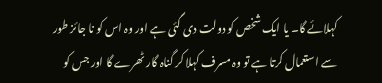کہلائے گا۔ یا ایک شخص کو دولت دی گئی ہے اور وہ اس کو نا جائز طور سے استعمال کرتا ہے تو وہ مسرف کہلا کر گناہ گار ٹھرے گا اور جس کو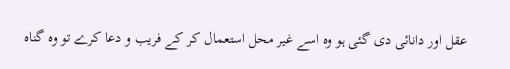عقل اور دانائی دی گئی ہو وہ اسے غیر محل استعمال کر کے فریب و دعا کرے تو وہ گناہ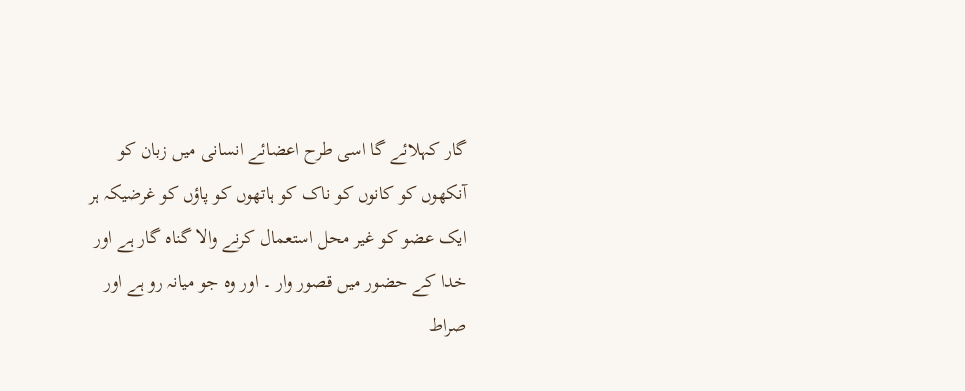گار کہلائے گا اسی طرح اعضائے انسانی میں زبان کو آنکھوں کو کانوں کو ناک کو ہاتھوں کو پاؤں کو غرضیکہ ہر ایک عضو کو غیر محل استعمال کرنے والا گناہ گار ہے اور خدا کے حضور میں قصور وار ۔ اور وہ جو میانہ رو ہے اور صراط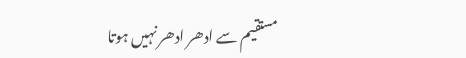مستقیم سے ادھر ادھر نہیں ہوتا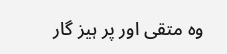وہ متقی اور پر ہیز گار